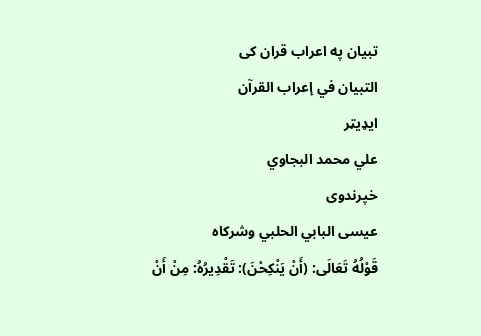تبیان په اعراب قران کی
التبيان في إعراب القرآن
ایډیټر
علي محمد البجاوي
خپرندوی
عيسى البابي الحلبي وشركاه
قَوْلُهُ تَعَالَى: (أَنْ يَنْكِحْنَ): تَقْدِيرُهُ: مِنْ أَنْ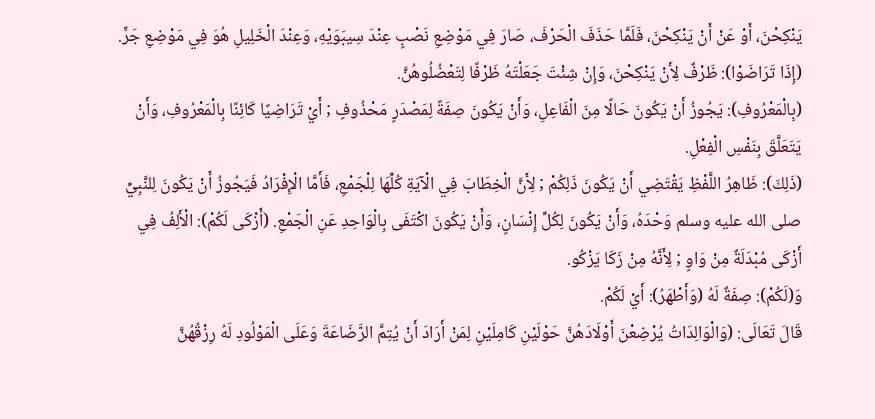يَنْكِحْنَ، أَوْ عَنْ أَنْ يَنْكِحْنَ، فَلَمَّا حَذَفَ الْحَرْفَ، صَارَ فِي مَوْضِعِ نَصْبٍ عِنْدَ سِيبَوَيْهِ، وَعِنْدَ الْخَلِيلِ هُوَ فِي مَوْضِعِ جَرٍّ.
(إِذَا تَرَاضَوْا): ظَرْفٌ لِأَنْ يَنْكِحْنَ، وَإِنْ شِئْتَ جَعَلْتَهُ ظَرْفًا لِتَعْضُلُوهُنَّ.
(بِالْمَعْرُوفِ): يَجُوزُ أَنْ يَكُونَ حَالًا مِنَ الْفَاعِلِ، وَأَنْ يَكُونَ صِفَةً لِمَصْدَرٍ مَحْذُوفٍ ; أَيْ تَرَاضِيًا كَائِنًا بِالْمَعْرُوفِ، وَأَنْ يَتَعَلَّقَ بِنَفْسِ الْفِعْلِ.
(ذَلِكَ): ظَاهِرُ اللَّفْظِ يَقْتَضِي أَنْ يَكُونَ ذَلِكُمْ ; لِأَنَّ الْخِطَابَ فِي الْآيَةِ كُلِّهَا لِلْجَمْعِ، فَأَمَّا الْإِفْرَادُ فَيَجُوزُ أَنْ يَكُونَ لِلنَّبِيِّ صلى الله عليه وسلم وَحْدَهُ، وَأَنْ يَكُونَ لِكُلِّ إِنْسَانٍ، وَأَنْ يَكُونَ اكْتَفَى بِالْوَاحِدِ عَنِ الْجَمْعِ. (أَزْكَى لَكُمْ): الْأَلِفُ فِي أَزْكَى مُبْدَلَةٌ مِنْ وَاوٍ ; لِأَنَّهُ مِنْ زَكَا يَزْكُو.
وَ(لَكُمْ): صِفَةٌ لَهُ (وَأَطْهَرُ): أَيْ لَكُمْ.
قَالَ تَعَالَى: (وَالْوَالِدَاتُ يُرْضِعْنَ أَوْلَادَهُنَّ حَوْلَيْنِ كَامِلَيْنِ لِمَنْ أَرَادَ أَنْ يُتِمَّ الرَّضَاعَةَ وَعَلَى الْمَوْلُودِ لَهُ رِزْقُهُنَّ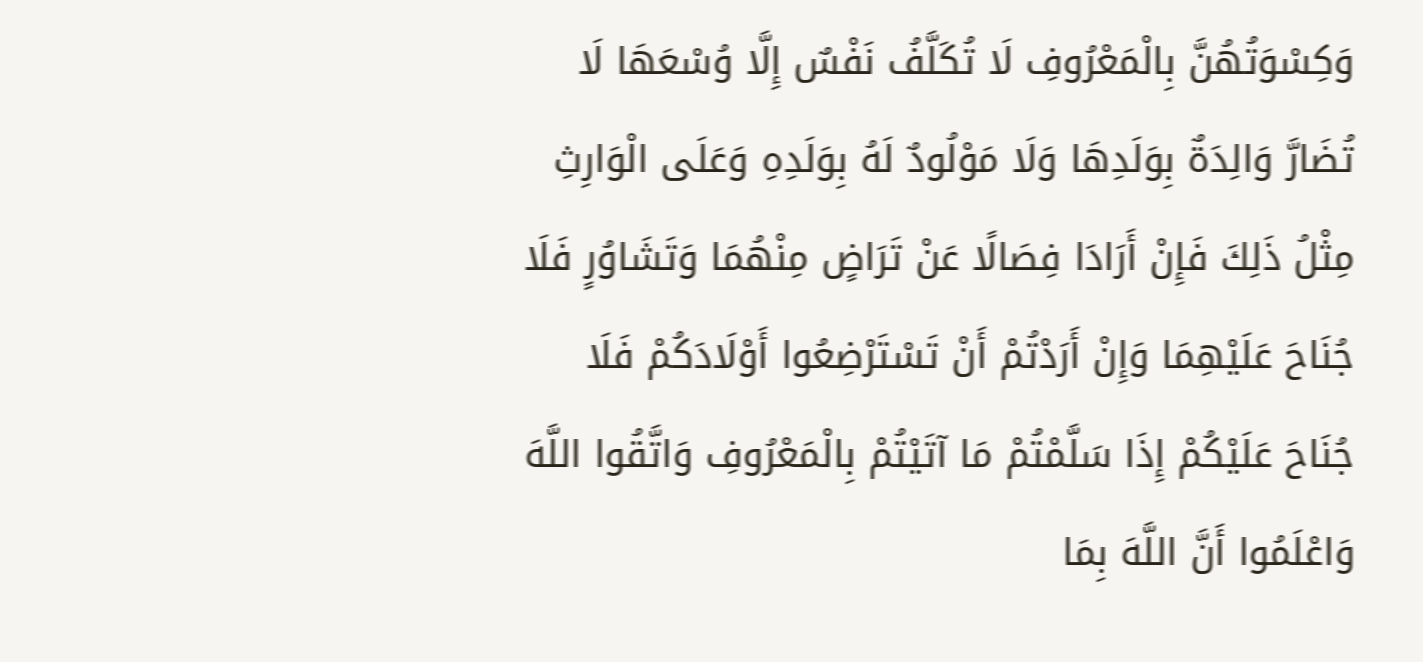وَكِسْوَتُهُنَّ بِالْمَعْرُوفِ لَا تُكَلَّفُ نَفْسٌ إِلَّا وُسْعَهَا لَا تُضَارَّ وَالِدَةٌ بِوَلَدِهَا وَلَا مَوْلُودٌ لَهُ بِوَلَدِهِ وَعَلَى الْوَارِثِ مِثْلُ ذَلِكَ فَإِنْ أَرَادَا فِصَالًا عَنْ تَرَاضٍ مِنْهُمَا وَتَشَاوُرٍ فَلَا جُنَاحَ عَلَيْهِمَا وَإِنْ أَرَدْتُمْ أَنْ تَسْتَرْضِعُوا أَوْلَادَكُمْ فَلَا جُنَاحَ عَلَيْكُمْ إِذَا سَلَّمْتُمْ مَا آتَيْتُمْ بِالْمَعْرُوفِ وَاتَّقُوا اللَّهَ وَاعْلَمُوا أَنَّ اللَّهَ بِمَا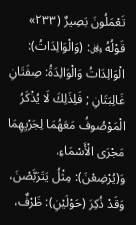تَعْمَلُونَ بَصِيرٌ (٢٣٣»
قَوْلُهُ ﷿: (وَالْوَالِدَاتُ): الْوَالِدَاتُ وَالْوَالِدَةُ: صِفَتَانِ غَالِبَتَانِ ; فَلِذَلِكَ لَا يُذْكَرُ الْمَوْصُوفُ مَعَهُمَا لِجَرْيِهِمَا مَجْرَى الْأَسْمَاءِ. وَ(يُرْضِعْنَ): مِثْلُ يَتَرَبَّصْنَ، وَقَدْ ذُكِرَ (حَوْلَيْنِ): ظَرْفٌ،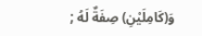وَ(كَامِلَيْنِ) صِفَةٌ لَهُ ;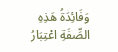وَفَائِدَةُ هَذِهِ الصِّفَةِ اعْتِبَارُ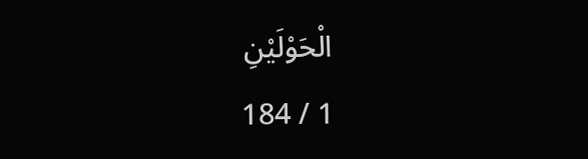الْحَوْلَيْنِ
1 / 184